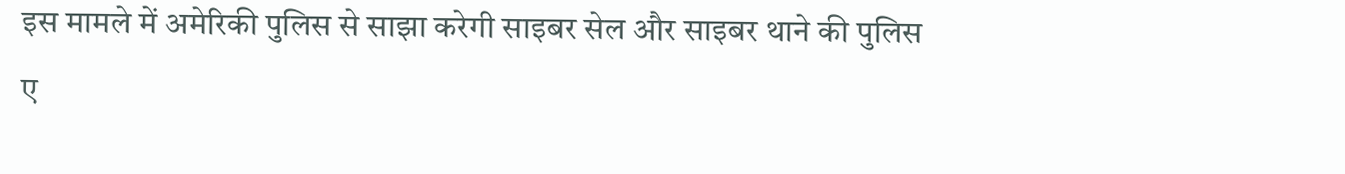इस मामले में अमेरिकी पुलिस से साझा करेगी साइबर सेल और साइबर थाने की पुलिस
ए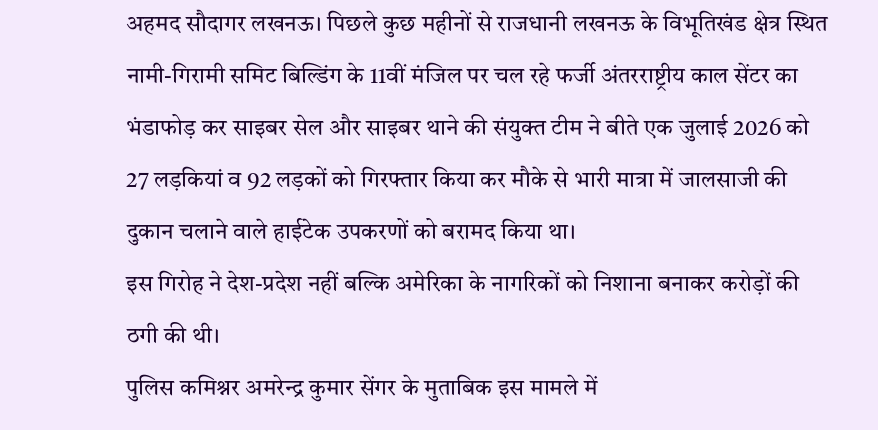अहमद सौदागर लखनऊ। पिछले कुछ महीनों से राजधानी लखनऊ के विभूतिखंड क्षेत्र स्थित नामी-गिरामी समिट बिल्डिंग के 11वीं मंजिल पर चल रहे फर्जी अंतरराष्ट्रीय काल सेंटर का भंडाफोड़ कर साइबर सेल और साइबर थाने की संयुक्त टीम ने बीते एक जुलाई 2026 को 27 लड़कियां व 92 लड़कों को गिरफ्तार किया कर मौके से भारी मात्रा में जालसाजी की दुकान चलाने वाले हाईटेक उपकरणों को बरामद किया था।
इस गिरोह ने देश-प्रदेश नहीं बल्कि अमेरिका के नागरिकों को निशाना बनाकर करोड़ों की ठगी की थी।
पुलिस कमिश्नर अमरेन्द्र कुमार सेंगर के मुताबिक इस मामले में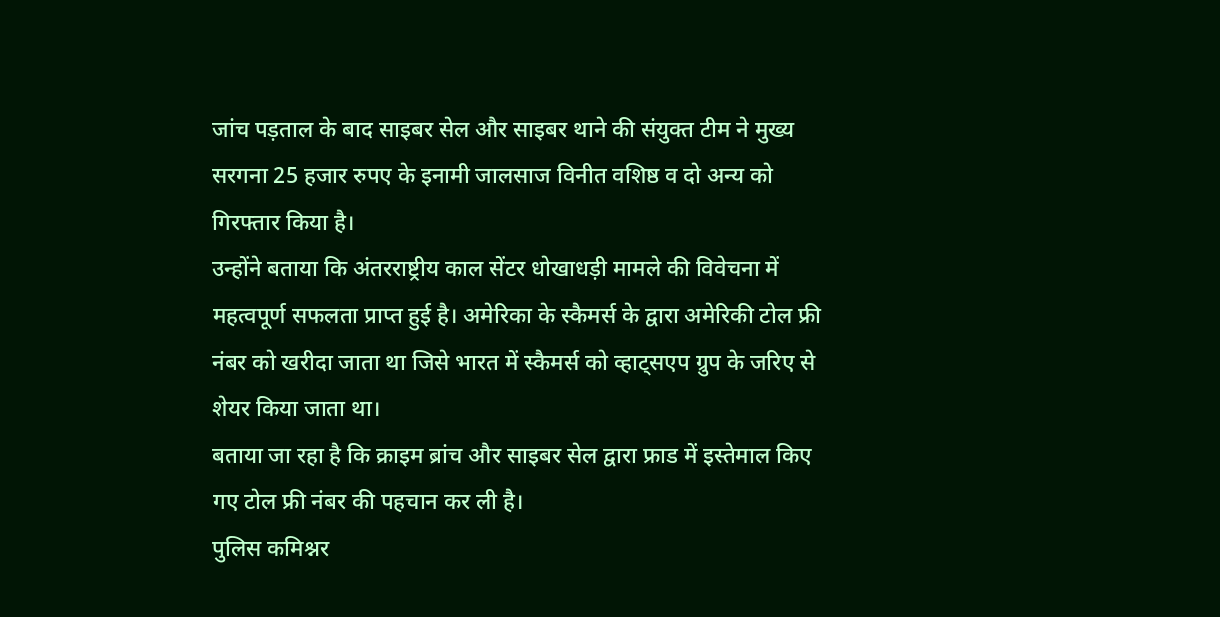जांच पड़ताल के बाद साइबर सेल और साइबर थाने की संयुक्त टीम ने मुख्य सरगना 25 हजार रुपए के इनामी जालसाज विनीत वशिष्ठ व दो अन्य को गिरफ्तार किया है।
उन्होंने बताया कि अंतरराष्ट्रीय काल सेंटर धोखाधड़ी मामले की विवेचना में महत्वपूर्ण सफलता प्राप्त हुई है। अमेरिका के स्कैमर्स के द्वारा अमेरिकी टोल फ्री नंबर को खरीदा जाता था जिसे भारत में स्कैमर्स को व्हाट्सएप ग्रुप के जरिए से शेयर किया जाता था।
बताया जा रहा है कि क्राइम ब्रांच और साइबर सेल द्वारा फ्राड में इस्तेमाल किए गए टोल फ्री नंबर की पहचान कर ली है।
पुलिस कमिश्नर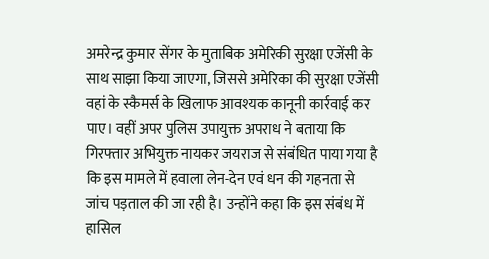अमरेन्द्र कुमार सेंगर के मुताबिक अमेरिकी सुरक्षा एजेंसी के साथ साझा किया जाएगा, जिससे अमेरिका की सुरक्षा एजेंसी वहां के स्कैमर्स के खिलाफ आवश्यक कानूनी कार्रवाई कर पाए। वहीं अपर पुलिस उपायुक्त अपराध ने बताया कि गिरफ्तार अभियुक्त नायकर जयराज से संबंधित पाया गया है कि इस मामले में हवाला लेन-देन एवं धन की गहनता से जांच पड़ताल की जा रही है। उन्होंने कहा कि इस संबंध में हासिल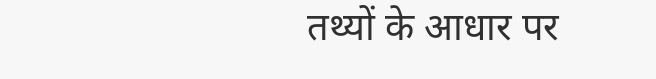तथ्यों के आधार पर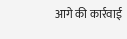आगे की कार्रवाई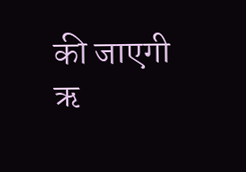की जाएगी ऋ